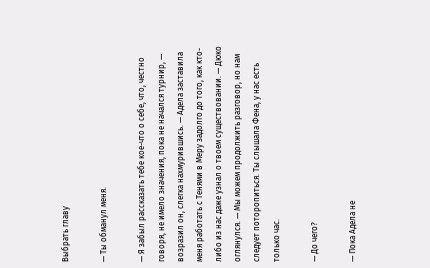Выбрать главу

— Ты обманул меня.

— Я забыл рассказать тебе кое-что о себе, что, честно говоря, не имело значения, пока не начался турнир, — возразил он, слегка нахмурившись. — Адела заставила меня работать с Тенями в Меру задолго до того, как кто-либо из нас даже узнал о твоем существовании. — Дюко оглянулся. — Мы можем продолжить разговор, но нам следует поторопиться. Ты слышала Фена, у нас есть только час.

— До чего?

— Пока Адела не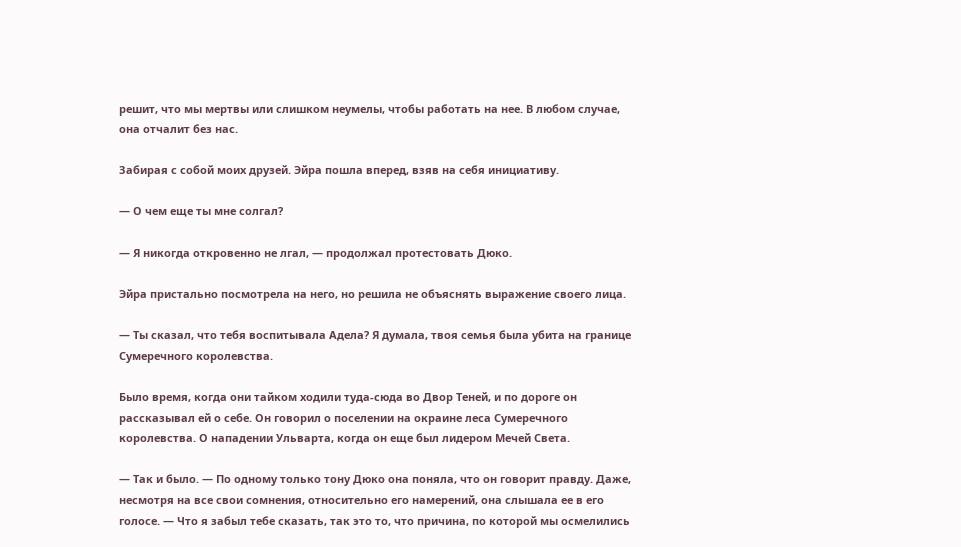решит, что мы мертвы или слишком неумелы, чтобы работать на нее. В любом случае, она отчалит без нас.

Забирая с собой моих друзей. Эйра пошла вперед, взяв на себя инициативу.

— О чем еще ты мне солгал?

— Я никогда откровенно не лгал, — продолжал протестовать Дюко.

Эйра пристально посмотрела на него, но решила не объяснять выражение своего лица.

— Ты сказал, что тебя воспитывала Адела? Я думала, твоя семья была убита на границе Сумеречного королевства.

Было время, когда они тайком ходили туда-сюда во Двор Теней, и по дороге он рассказывал ей о себе. Он говорил о поселении на окраине леса Сумеречного королевства. О нападении Ульварта, когда он еще был лидером Мечей Света.

— Так и было. — По одному только тону Дюко она поняла, что он говорит правду. Даже, несмотря на все свои сомнения, относительно его намерений, она слышала ее в его голосе. — Что я забыл тебе сказать, так это то, что причина, по которой мы осмелились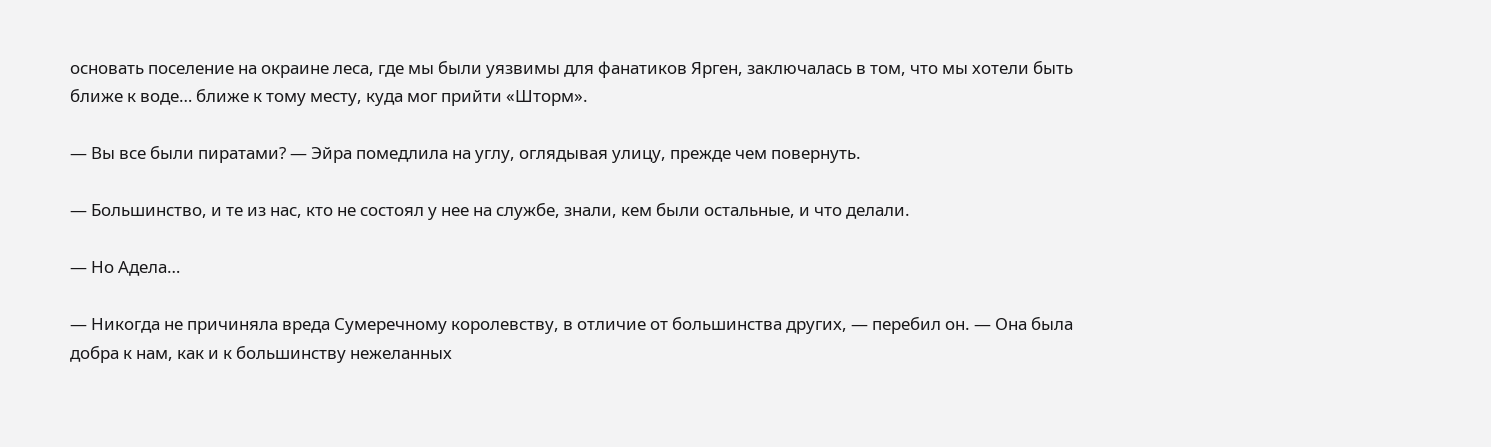основать поселение на окраине леса, где мы были уязвимы для фанатиков Ярген, заключалась в том, что мы хотели быть ближе к воде… ближе к тому месту, куда мог прийти «Шторм».

— Вы все были пиратами? — Эйра помедлила на углу, оглядывая улицу, прежде чем повернуть.

— Большинство, и те из нас, кто не состоял у нее на службе, знали, кем были остальные, и что делали.

— Но Адела…

— Никогда не причиняла вреда Сумеречному королевству, в отличие от большинства других, — перебил он. — Она была добра к нам, как и к большинству нежеланных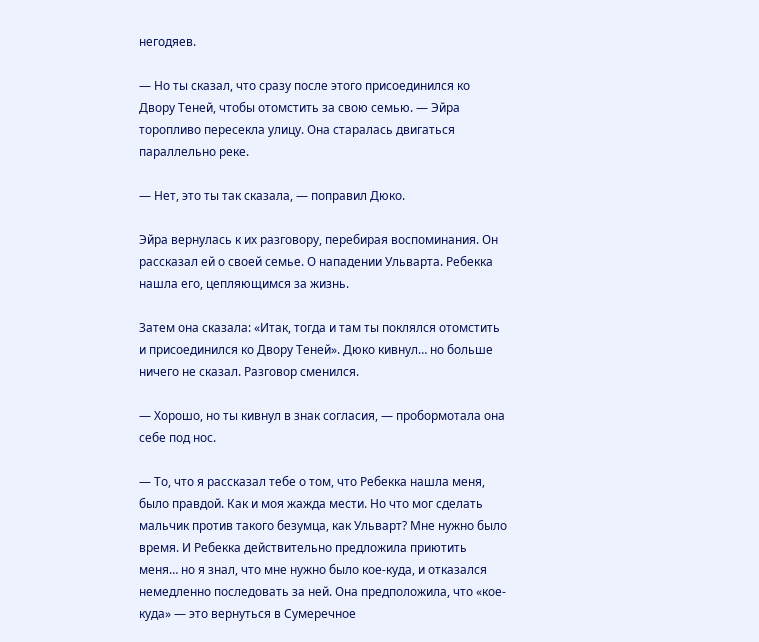негодяев.

— Но ты сказал, что сразу после этого присоединился ко Двору Теней, чтобы отомстить за свою семью. — Эйра торопливо пересекла улицу. Она старалась двигаться параллельно реке.

— Нет, это ты так сказала, — поправил Дюко.

Эйра вернулась к их разговору, перебирая воспоминания. Он рассказал ей о своей семье. О нападении Ульварта. Ребекка нашла его, цепляющимся за жизнь.

Затем она сказала: «Итак, тогда и там ты поклялся отомстить и присоединился ко Двору Теней». Дюко кивнул… но больше ничего не сказал. Разговор сменился.

— Хорошо, но ты кивнул в знак согласия, — пробормотала она себе под нос.

— То, что я рассказал тебе о том, что Ребекка нашла меня, было правдой. Как и моя жажда мести. Но что мог сделать мальчик против такого безумца, как Ульварт? Мне нужно было время. И Ребекка действительно предложила приютить меня… но я знал, что мне нужно было кое-куда, и отказался немедленно последовать за ней. Она предположила, что «кое-куда» — это вернуться в Сумеречное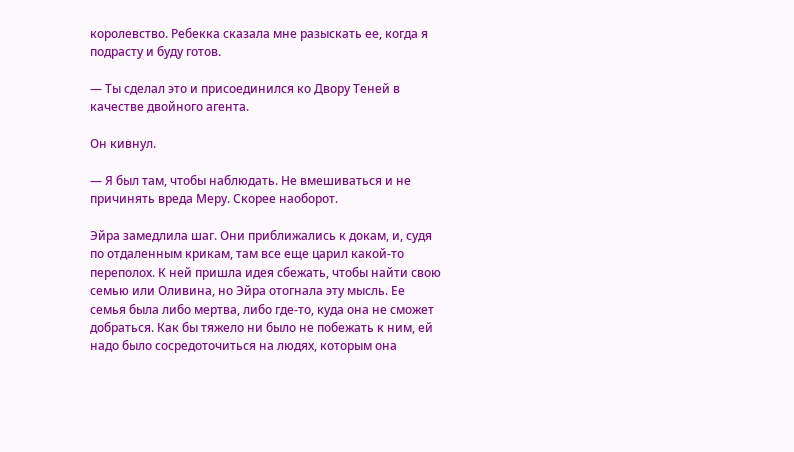королевство. Ребекка сказала мне разыскать ее, когда я подрасту и буду готов.

— Ты сделал это и присоединился ко Двору Теней в качестве двойного агента.

Он кивнул.

— Я был там, чтобы наблюдать. Не вмешиваться и не причинять вреда Меру. Скорее наоборот.

Эйра замедлила шаг. Они приближались к докам, и, судя по отдаленным крикам, там все еще царил какой-то переполох. К ней пришла идея сбежать, чтобы найти свою семью или Оливина, но Эйра отогнала эту мысль. Ее семья была либо мертва, либо где-то, куда она не сможет добраться. Как бы тяжело ни было не побежать к ним, ей надо было сосредоточиться на людях, которым она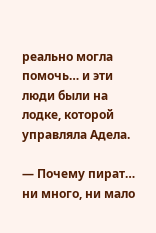реально могла помочь… и эти люди были на лодке, которой управляла Адела.

— Почему пират… ни много, ни мало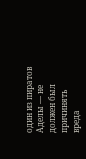один из пиратов Аделы — не должен был причинять вреда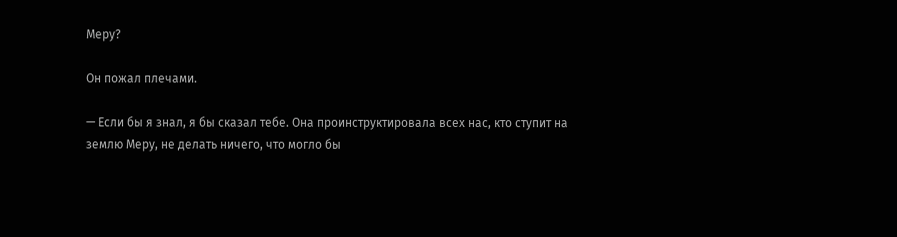Меру?

Он пожал плечами.

— Если бы я знал, я бы сказал тебе. Она проинструктировала всех нас, кто ступит на землю Меру, не делать ничего, что могло бы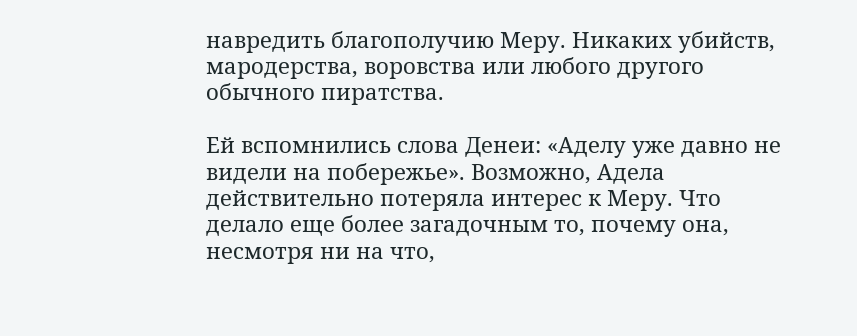навредить благополучию Меру. Никаких убийств, мародерства, воровства или любого другого обычного пиратства.

Ей вспомнились слова Денеи: «Аделу уже давно не видели на побережье». Возможно, Адела действительно потеряла интерес к Меру. Что делало еще более загадочным то, почему она, несмотря ни на что,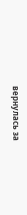вернулась за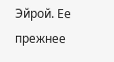Эйрой. Ее прежнее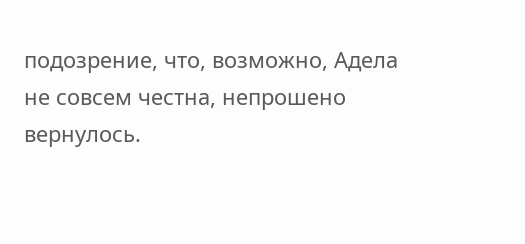подозрение, что, возможно, Адела не совсем честна, непрошено вернулось.